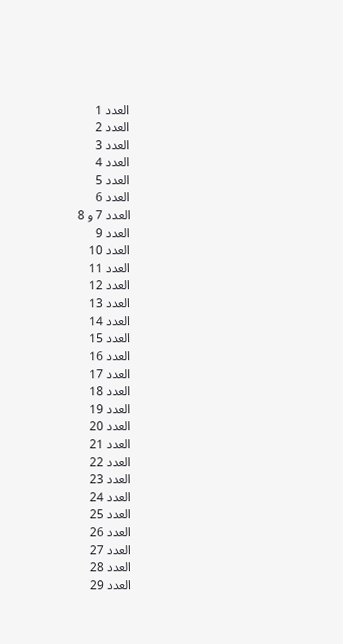العدد 1
العدد 2
العدد 3
العدد 4
العدد 5
العدد 6
العدد 7 و 8
العدد 9
العدد 10
العدد 11
العدد 12
العدد 13
العدد 14
العدد 15
العدد 16
العدد 17
العدد 18
العدد 19
العدد 20
العدد 21
العدد 22
العدد 23
العدد 24
العدد 25
العدد 26
العدد 27
العدد 28
العدد 29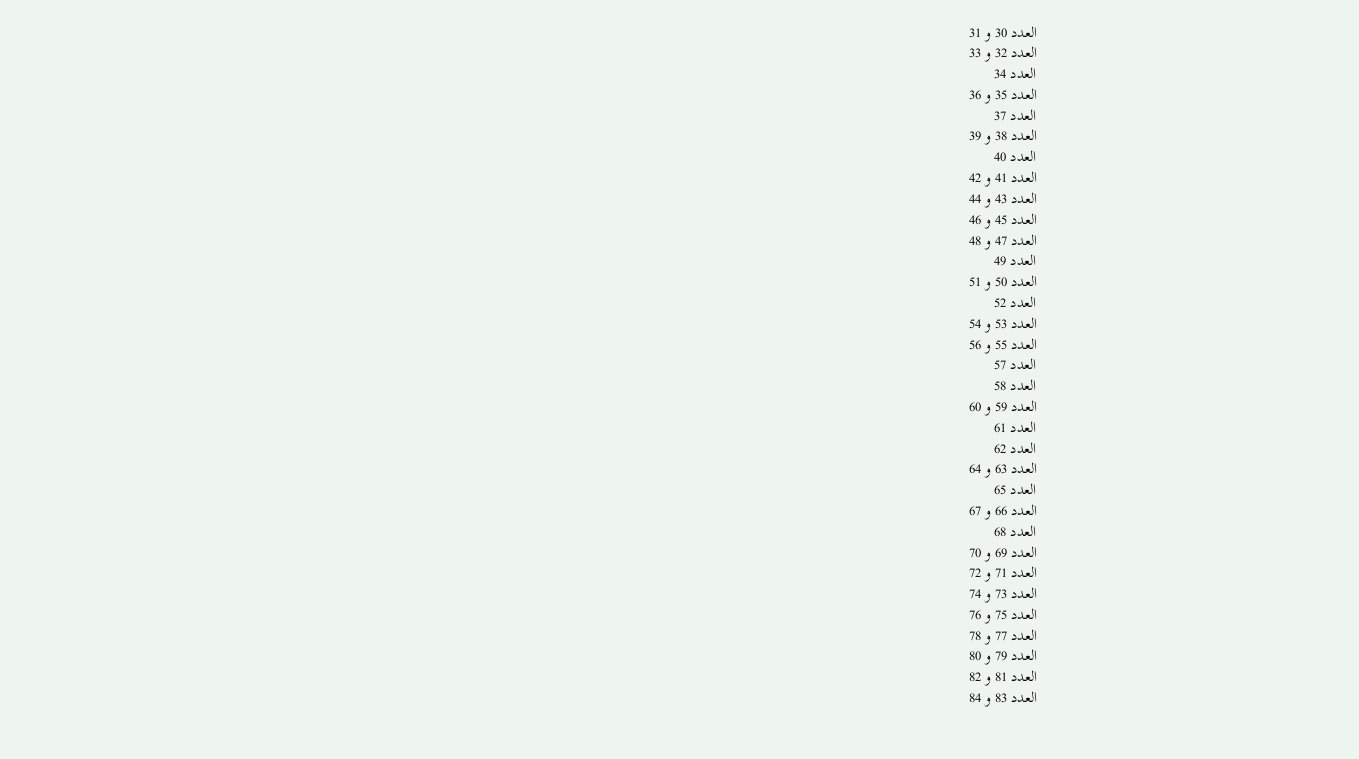العدد 30 و 31
العدد 32 و 33
العدد 34
العدد 35 و 36
العدد 37
العدد 38 و 39
العدد 40
العدد 41 و 42
العدد 43 و 44
العدد 45 و 46
العدد 47 و 48
العدد 49
العدد 50 و 51
العدد 52
العدد 53 و 54
العدد 55 و 56
العدد 57
العدد 58
العدد 59 و 60
العدد 61
العدد 62
العدد 63 و 64
العدد 65
العدد 66 و 67
العدد 68
العدد 69 و 70
العدد 71 و 72
العدد 73 و 74
العدد 75 و 76
العدد 77 و 78
العدد 79 و 80
العدد 81 و 82
العدد 83 و 84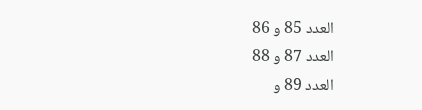العدد 85 و 86
العدد 87 و 88
العدد 89 و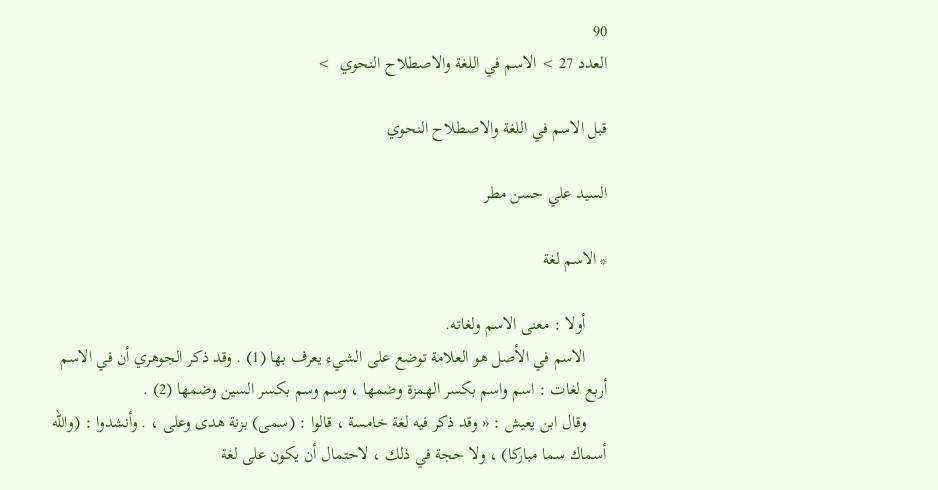90
العدد 27 > الاسم في اللغة والاصطلاح النحوي  >

قبل الاسم في اللغة والاصطلاح النحوي

السيد علي حسن مطر

* الاسم لغة

     أولا : معنى الاسم ولغاته.
     الاسم في الأصل هو العلامة توضع على الشيء يعرف بها (1) . وقد ذكر الجوهري أن في الاسم أربع لغات : اسم واسم بكسر الهمزة وضمها ، وسم وسم بكسر السين وضمها (2) .
     وقال ابن يعيش : « وقد ذكر فيه لغة خامسة ، قالوا : (سمى) بزنة هدى وعلى ، . وأنشدوا : (والله أسماك سما مباركا) ، ولا حجة في ذلك ، لاحتمال أن يكون على لغة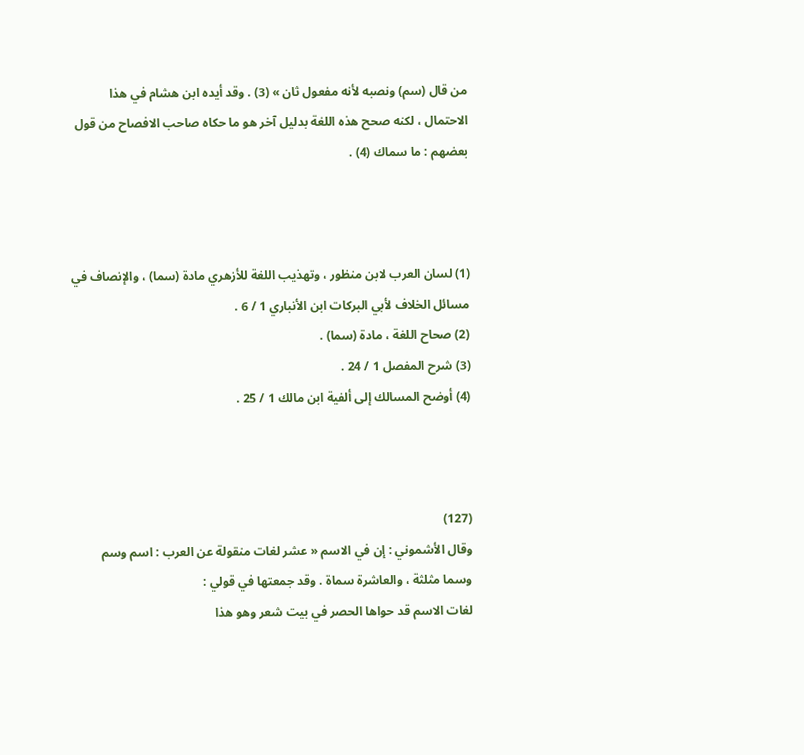من قال (سم) ونصبه لأنه مفعول ثان » (3) . وقد أيده ابن هشام في هذا الاحتمال ، لكنه صحح هذه اللغة بدليل آخر هو ما حكاه صاحب الافصاح من قول بعضهم : ما سماك (4) .



(1) لسان العرب لابن منظور ، وتهذيب اللغة للأزهري مادة (سما) ، والإنصاف في مسائل الخلاف لأبي البركات ابن الأنباري 1 / 6 .
(2) صحاح اللغة ، مادة (سما) .
(3) شرح المفصل 1 / 24 .
(4) أوضح المسالك إلى ألفية ابن مالك 1 / 25 .



(127)
وقال الأشموني : إن في الاسم « عشر لغات منقولة عن العرب : اسم وسم وسما مثلثة ، والعاشرة سماة . وقد جمعتها في قولي :
لغات الاسم قد حواها الحصر في بيت شعر وهو هذا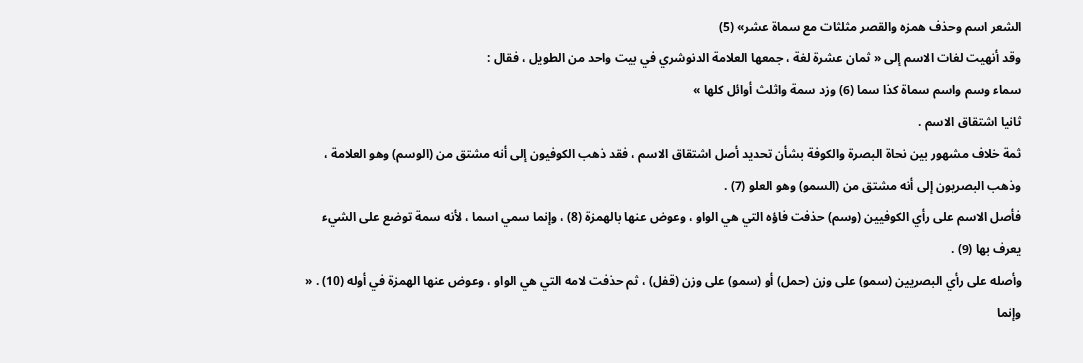الشعر اسم وحذف همزه والقصر مثلثات مع سماة عشر» (5)
وقد أنهيت لغات الاسم إلى « ثمان عشرة لغة ، جمعها العلامة الدنوشري في بيت واحد من الطويل ، فقال :
سماء وسم واسم سماة كذا سما (6) وزد سمة واثلث أوائل كلها »
ثانيا اشتقاق الاسم .
ثمة خلاف مشهور بين نحاة البصرة والكوفة بشأن تحديد أصل اشتقاق الاسم ، فقد ذهب الكوفيون إلى أنه مشتق من (الوسم) وهو العلامة ، وذهب البصريون إلى أنه مشتق من (السمو) وهو العلو (7) .
فأصل الاسم على رأي الكوفيين (وسم) حذفت فاؤه التي هي الواو ، وعوض عنها بالهمزة (8) ، وإنما سمي اسما ، لأنه سمة توضع على الشيء يعرف بها (9) .
وأصله على رأي البصريين (سمو) على وزن (حمل) أو (سمو) على وزن (قفل) ، ثم حذفت لامه التي هي الواو ، وعوض عنها الهمزة في أوله (10) . « وإنما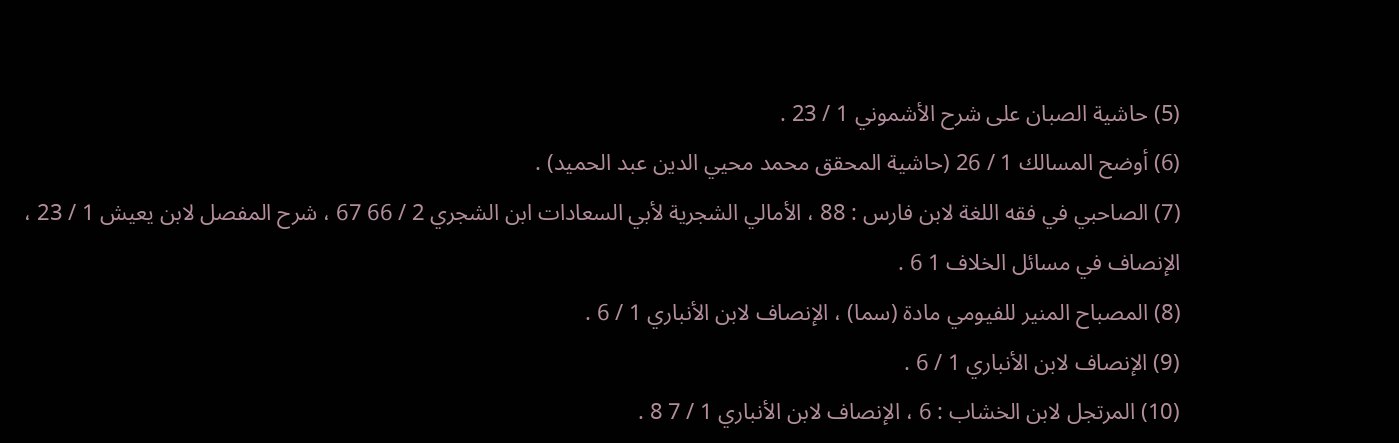(5) حاشية الصبان على شرح الأشموني 1 / 23 .
(6) أوضح المسالك 1 / 26 (حاشية المحقق محمد محيي الدين عبد الحميد) .
(7) الصاحبي في فقه اللغة لابن فارس : 88 ، الأمالي الشجرية لأبي السعادات ابن الشجري 2 / 66 67 ، شرح المفصل لابن يعيش 1 / 23 ، الإنصاف في مسائل الخلاف 1 6 .
(8) المصباح المنير للفيومي مادة (سما) ، الإنصاف لابن الأنباري 1 / 6 .
(9) الإنصاف لابن الأنباري 1 / 6 .
(10) المرتجل لابن الخشاب : 6 ، الإنصاف لابن الأنباري 1 / 7 8 .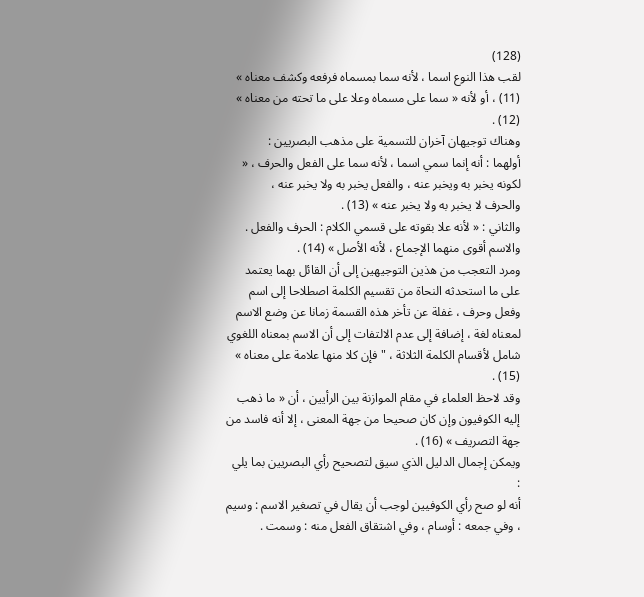(128)
لقب هذا النوع اسما ، لأنه سما بمسماه فرفعه وكشف معناه » (11) ، أو لأنه « سما على مسماه وعلا على ما تحته من معناه » (12) .
وهناك توجيهان آخران للتسمية على مذهب البصريين :
أولهما : أنه إنما سمي اسما ، لأنه سما على الفعل والحرف ، « لكونه يخبر به ويخبر عنه ، والفعل يخبر به ولا يخبر عنه ،
والحرف لا يخبر به ولا يخبر عنه » (13) .
والثاني : « لأنه علا بقوته على قسمي الكلام : الحرف والفعل . والاسم أقوى منهما الإجماع ، لأنه الأصل » (14) .
ومرد التعجب من هذين التوجيهين إلى أن القائل بهما يعتمد على ما استحدثه النحاة من تقسيم الكلمة اصطلاحا إلى اسم وفعل وحرف ، غفلة عن تأخر هذه القسمة زمانا عن وضع الاسم لمعناه لغة ، إضافة إلى عدم الالتفات إلى أن الاسم بمعناه اللغوي شامل لأقسام الكلمة الثلاثة ، " فإن كلا منها علامة على معناه » (15) .
وقد لاحظ العلماء في مقام الموازنة بين الرأيين ، أن « ما ذهب إليه الكوفيون وإن كان صحيحا من جهة المعنى ، إلا أنه فاسد من جهة التصريف » (16) .
ويمكن إجمال الدليل الذي سيق لتصحيح رأي البصريين بما يلي :
أنه لو صح رأي الكوفيين لوجب أن يقال في تصغير الاسم : وسيم ، وفي جمعه : أوسام ، وفي اشتقاق الفعل منه : وسمت .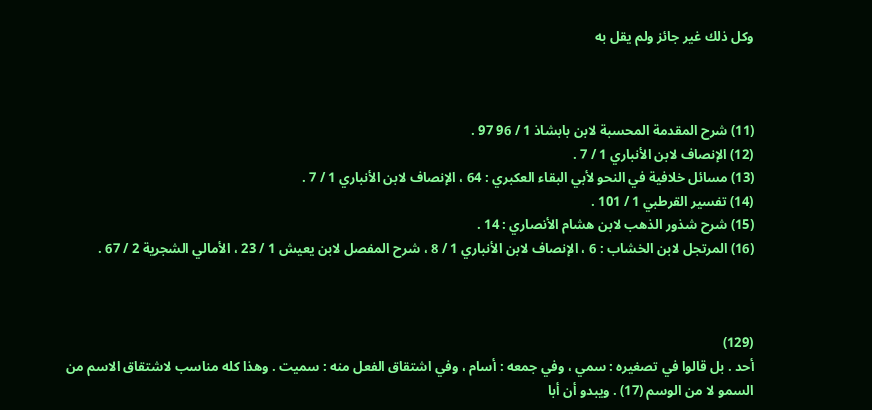وكل ذلك غير جائز ولم يقل به



(11) شرح المقدمة المحسبة لابن بابشاذ 1 / 96 97 .
(12) الإنصاف لابن الأنباري 1 / 7 .
(13) مسائل خلافية في النحو لأبي البقاء العكبري : 64 ، الإنصاف لابن الأنباري 1 / 7 .
(14) تفسير القرطبي 1 / 101 .
(15) شرح شذور الذهب لابن هشام الأنصاري : 14 .
(16) المرتجل لابن الخشاب : 6 ، الإنصاف لابن الأنباري 1 / 8 ، شرح المفصل لابن يعيش 1 / 23 ، الأمالي الشجرية 2 / 67 .



(129)
أحد . بل قالوا في تصغيره : سمي ، وفي جمعه : أسام ، وفي اشتقاق الفعل منه : سميت . وهذا كله مناسب لاشتقاق الاسم من السمو لا من الوسم (17) . ويبدو أن أبا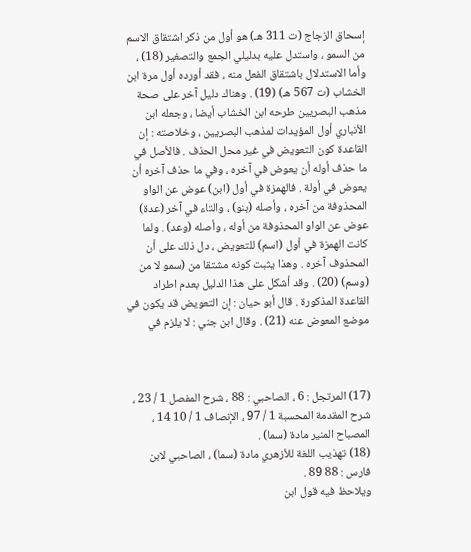إسحاق الزجاج (ت 311 هـ) هو أول من ذكر اشتقاق الاسم من السمو ، واستدل عليه بدليلي الجمع والتصغير (18) ، وأما الاستدلال باشتقاق الفعل منه ، فقد أورده أول مرة ابن الخشاب (ت 567 هـ) (19) . وهناك دليل آخر على صحة مذهب البصريين طرحه ابن الخشاب أيضا ، وجعله ابن الأنباري أول المؤيدات لمذهب البصريين ، وخلاصته : إن القاعدة كون التعويض في غير محل الحذف . فالأصل في ما حذف أوله أن يعوض في آخره ، وفي ما حذف آخره أن يعوض في أولة . فالهمزة في أول (ابن) عوض عن الواو المحذوفة من آخره ، وأصله (بنو) ، والتاء في آخر (عدة) عوض عن الواو المحذوفة من أوله ، وأصله (وعد) . ولما كانت الهمزة في أول (اسم) للتعويض ، دل ذلك على أن المحذوف آخره . وهذا يثبت كونه مشتقا من (سمو لا من (وسم) (20) . وقد أشكل على هذا الدليل بعدم اطراد القاعدة المذكورة . قال أبو حيان : إن التعويض قد يكون في موضع المعوض عنه (21) . وقال ابن جني : لا يلزم في



(17) المرتجل : 6 ، الصاحبي : 88 ، شرح المفصل 1 / 23 ، شرح المقدمة المحسبة 1 / 97 ، الإنصاف 1 / 10 14 ، المصباح المنير مادة (سما) .
(18) تهذيب اللغة للأزهري مادة (سما) ، الصاحبي لابن فارس : 88 89 .
ويلاحظ فيه قول ابن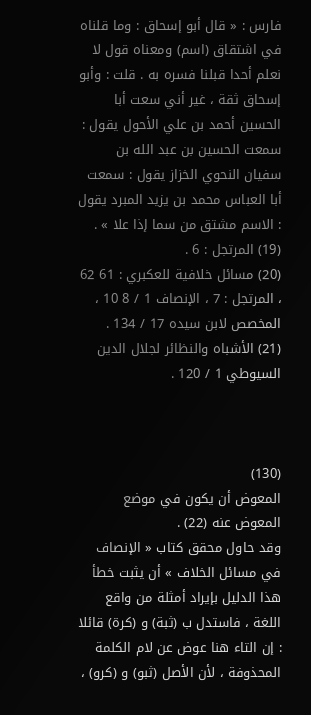فارس : « قال أبو إسحاق : وما قلناه في اشتقاق (اسم) ومعناه قول لا نعلم أحدا قبلنا فسره به . قلت : وأبو إسحاق ثقة ، غير أني سعت أبا الحسين أحمد بن علي الأحول يقول : سمعت الحسين بن عبد الله بن سفيان النحوي الخزاز يقول : سمعت أبا العباس محمد بن يزيد المبرد يقول : الاسم مشتق من سما إذا علا » .
(19) المرتجل : 6 .
(20) مسائل خلافية للعكبري : 61 62 ، المرتجل : 7 ، الإنصاف 1 / 8 10 ، المخصص لابن سيده 17 / 134 .
(21) الأشباه والنظائر لجلال الدين السيوطي 1 / 120 .



(130)
المعوض أن يكون في موضع المعوض عنه (22) .
وقد حاول محقق كتاب « الإنصاف في مسائل الخلاف » أن يثبت خطأ هذا الدليل بإيراد أمثلة من واقع اللغة ، فاستدل ب (ثبة) و (كرة) قائلا : إن التاء هنا عوض عن لام الكلمة المحذوفة ، لأن الأصل (ثبو) و (كرو) ،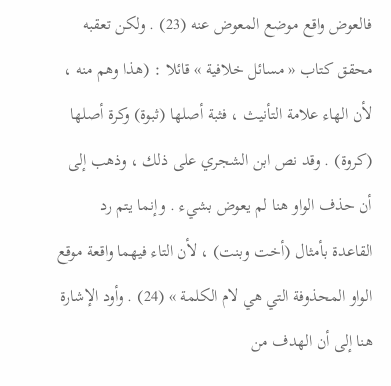فالعوض واقع موضع المعوض عنه (23) . ولكن تعقبه محقق كتاب « مسائل خلافية » قائلا : (هذا وهم منه ، لأن الهاء علامة التأنيث ، فثبة أصلها (ثبوة) وكرة أصلها (كروة) . وقد نص ابن الشجري على ذلك ، وذهب إلى أن حذف الواو هنا لم يعوض بشيء . وإنما يتم رد القاعدة بأمثال (أخت وبنت) ، لأن التاء فيهما واقعة موقع الواو المحذوفة التي هي لام الكلمة » (24) . وأود الإشارة هنا إلى أن الهدف من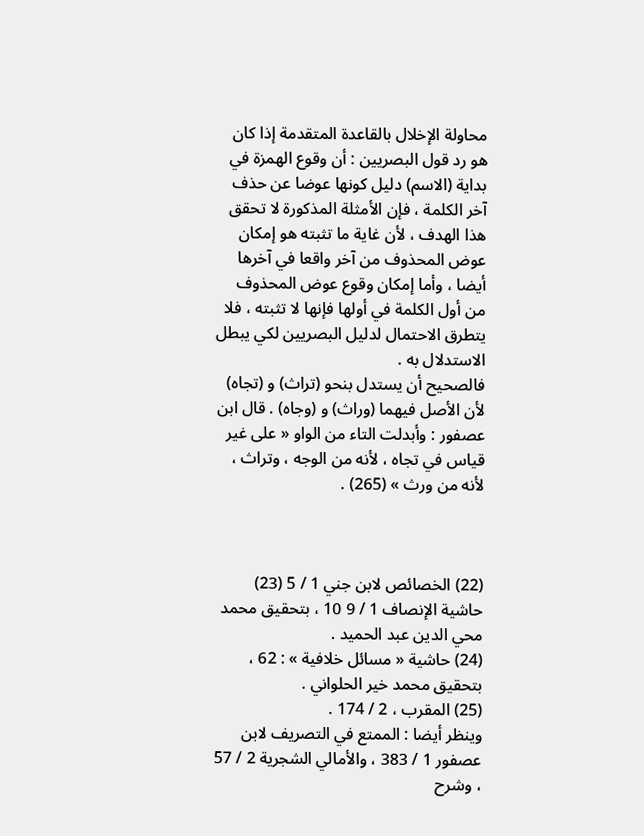محاولة الإخلال بالقاعدة المتقدمة إذا كان هو رد قول البصريين : أن وقوع الهمزة في بداية (الاسم) دليل كونها عوضا عن حذف آخر الكلمة ، فإن الأمثلة المذكورة لا تحقق هذا الهدف ، لأن غاية ما تثبته هو إمكان عوض المحذوف من آخر واقعا في آخرها أيضا ، وأما إمكان وقوع عوض المحذوف من أول الكلمة في أولها فإنها لا تثبته ، فلا يتطرق الاحتمال لدليل البصريين لكي يبطل الاستدلال به .
فالصحيح أن يستدل بنحو (تراث) و (تجاه) لأن الأصل فيهما (وراث) و (وجاه) . قال ابن عصفور : وأبدلت التاء من الواو « على غير قياس في تجاه ، لأنه من الوجه ، وتراث ، لأنه من ورث » (265) .



(22) الخصائص لابن جني 1 / 5 (23) حاشية الإنصاف 1 / 9 10 ، بتحقيق محمد محي الدين عبد الحميد .
(24) حاشية « مسائل خلافية » : 62 ، بتحقيق محمد خير الحلواني .
(25) المقرب ، 2 / 174 .
وينظر أيضا : الممتع في التصريف لابن عصفور 1 / 383 ، والأمالي الشجرية 2 / 57 ، وشرح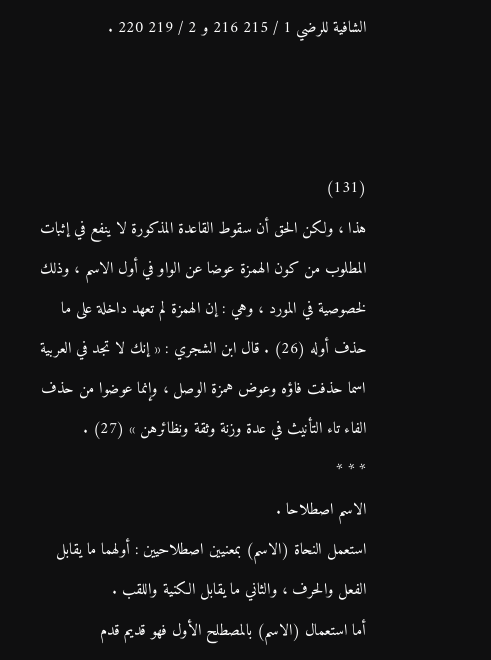الشافية للرضي 1 / 215 216 و 2 / 219 220 .



(131)
هذا ، ولكن الحق أن سقوط القاعدة المذكورة لا ينفع في إثبات المطلوب من كون الهمزة عوضا عن الواو في أول الاسم ، وذلك لخصوصية في المورد ، وهي : إن الهمزة لم تعهد داخلة على ما حذف أوله (26) . قال ابن الشجري : « إنك لا تجد في العربية اسما حذفت فاؤه وعوض همزة الوصل ، وإنما عوضوا من حذف الفاء تاء التأنيث في عدة وزنة وثقة ونظائرهن » (27) .
* * *
الاسم اصطلاحا .
استعمل النحاة (الاسم) بمعنيين اصطلاحيين : أولهما ما يقابل الفعل والحرف ، والثاني ما يقابل الكنية واللقب .
أما استعمال (الاسم) بالمصطلح الأول فهو قديم قدم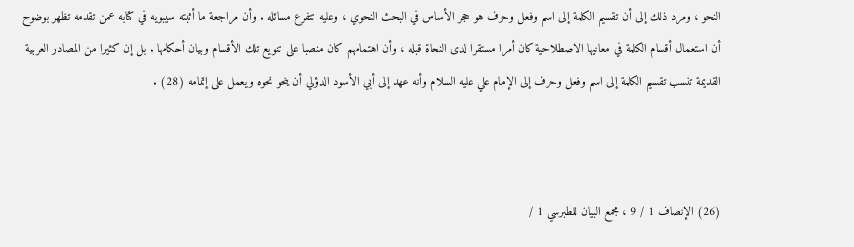النحو ، ومرد ذلك إلى أن تقسيم الكلمة إلى اسم وفعل وحرف هو حجر الأساس في البحث النحوي ، وعليه تتفرع مسائله . وأن مراجعة ما أثبته سيبويه في كتابه عمن تقدمه تظهر بوضوح أن استعمال أقسام الكلمة في معانيها الاصطلاحية كان أمرا مستقرا لدى النحاة قبله ، وأن اهتمامهم كان منصبا على تنويع تلك الأقسام وبيان أحكامها . بل إن كثيرا من المصادر العربية القديمة تنسب تقسيم الكلمة إلى اسم وفعل وحرف إلى الإمام علي عليه السلام وأنه عهد إلى أبي الأسود الدؤلي أن ينحو نحوه ويعمل على إتمامه (28) .



(26) الإنصاف 1 / 9 ، مجمع البيان للطبرسي 1 /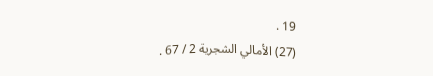19 .
(27) الأمالي الشجرية 2 / 67 .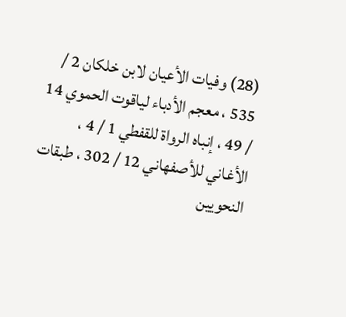(28) وفيات الأعيان لابن خلكان 2 / 535 ، معجم الأدباء لياقوت الحموي 14 / 49 ، إنباه الرواة للقفطي 1 / 4 ، الأغاني للأصفهاني 12 / 302 ، طبقات النحويين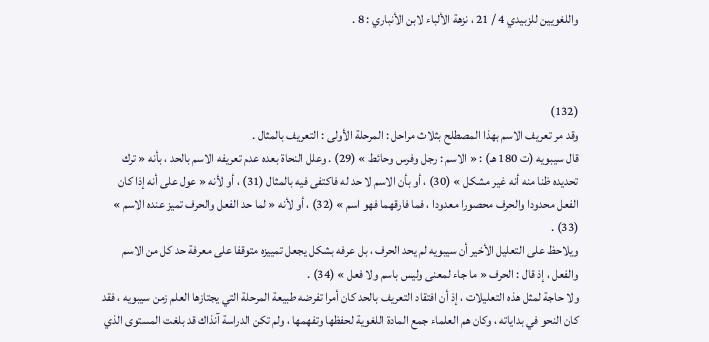واللغويين للزبيدي 4 / 21 ، نزهة الألباء لابن الأنباري : 8 .



(132)
وقد مر تعريف الاسم بهذا المصطلح بثلاث مراحل : المرحلة الأولى : التعريف بالمثال .
قال سيبويه (ت 180 هـ) : « الاسم : رجل وفرس وحائط » (29) . وعلل النحاة بعده عدم تعريفه الاسم بالحد ، بأنه « ترك تحديده ظنا منه أنه غير مشكل » (30) ، أو بأن الاسم لا حد له فاكتفى فيه بالمثال (31) ، أو لأنه « عول على أنه إذا كان الفعل محدودا والحرف محصورا معدودا ، فما فارقهما فهو اسم » (32) ، أو لأنه « لما حد الفعل والحرف تميز عنده الاسم » (33) .
ويلاحظ على التعليل الأخير أن سيبويه لم يحد الحرف ، بل عرفه بشكل يجعل تمييزه متوقفا على معرفة حد كل من الاسم والفعل ، إذ قال : الحرف « ما جاء لمعنى وليس باسم ولا فعل » (34) .
ولا حاجة لمثل هذه التعليلات ، إذ أن افتقاد التعريف بالحد كان أمرا تفرضه طبيعة المرحلة التي يجتازها العلم زمن سيبويه ، فقد كان النحو في بداياته ، وكان هم العلماء جمع المادة اللغوية لحفظها وتفهمها ، ولم تكن الدراسة آنذاك قد بلغت المستوى الذي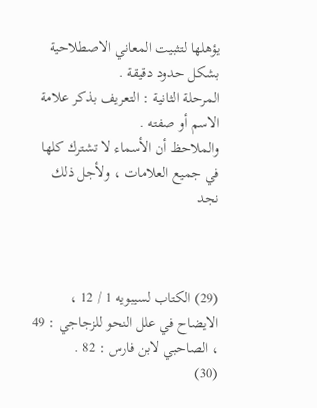يؤهلها لتثبيت المعاني الاصطلاحية بشكل حدود دقيقة .
المرحلة الثانية : التعريف بذكر علامة الاسم أو صفته .
والملاحظ أن الأسماء لا تشترك كلها في جميع العلامات ، ولأجل ذلك نجد



(29) الكتاب لسيبويه 1 / 12 ، الايضاح في علل النحو للزجاجي : 49 ، الصاحبي لابن فارس : 82 .
(30)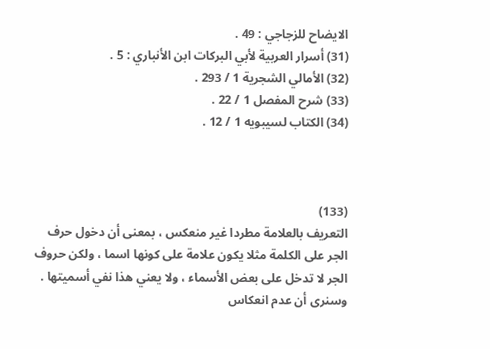الايضاح للزجاجي : 49 .
(31) أسرار العربية لأبي البركات ابن الأنباري : 5 .
(32) الأمالي الشجرية 1 / 293 .
(33) شرح المفصل 1 / 22 .
(34) الكتاب لسيبويه 1 / 12 .



(133)
التعريف بالعلامة مطردا غير منعكس ، بمعنى أن دخول حرف الجر على الكلمة مثلا يكون علامة على كونها اسما ، ولكن حروف الجر لا تدخل على بعض الأسماء ، ولا يعني هذا نفي أسميتها . وسنرى أن عدم انعكاس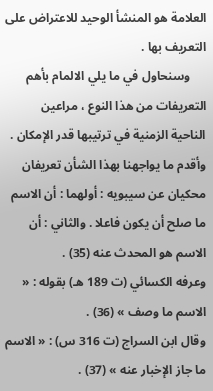العلامة هو المنشأ الوحيد للاعتراض على التعريف بها .
     وسنحاول في ما يلي الالمام بأهم التعريفات من هذا النوع ، مراعين الناحية الزمنية في ترتيبها قدر الإمكان . وأقدم ما يواجهنا بهذا الشأن تعريفان محكيان عن سيبويه : أولهما : أن الاسم ما صلح أن يكون فاعلا . والثاني : أن الاسم هو المحدث عنه (35) .
وعرفه الكسائي (ت 189 هـ) بقوله : « الاسم ما وصف » (36) .
وقال ابن السراج (ت 316 س) : « الاسم ما جاز الإخبار عنه » (37) .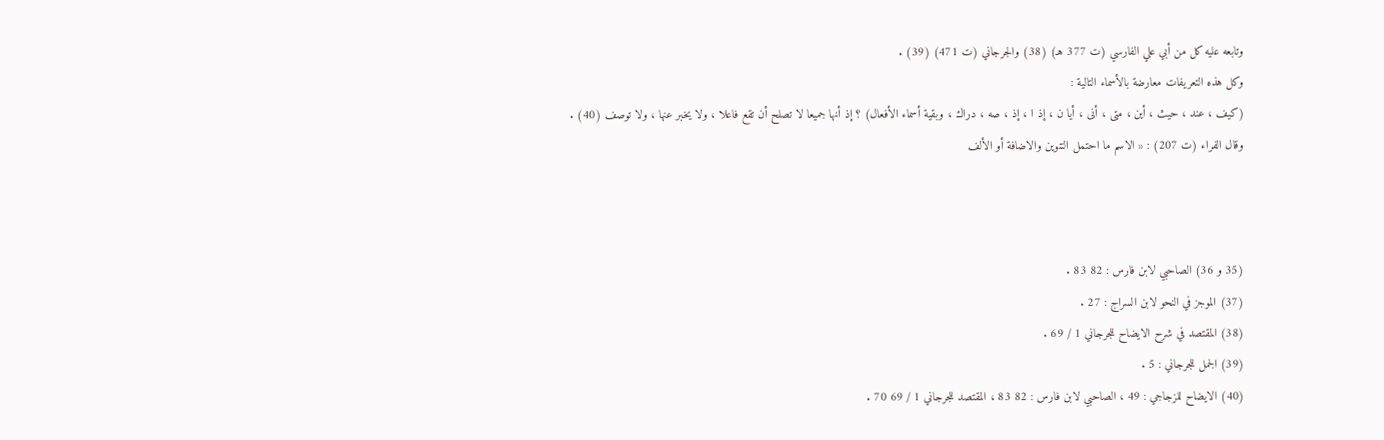وتابعه عليه كل من أبي علي الفارسي (ت 377 هـ) (38) والجرجاني (ت 471) (39) .
وكل هذه التعريفات معارضة بالأسماء التالية :
(كيف ، عند ، حيث ، أين ، متى ، أنى ، أيا ن ، إذ ا ، إذ ، صه ، دراك ، وبقية أسماء الأفعال) ؟ إذ أنها جميعا لا تصلح أن تقع فاعلا ، ولا يخبر عنها ، ولا توصف (40) .
وقال الفراء (ت 207) : « الاسم ما احتمل التنوين والاضافة أو الألف



(35 و 36) الصاحبي لابن فارس : 82 83 .
(37) الموجز في النحو لابن السراج : 27 .
(38) المقتصد في شرح الايضاح للجرجاني 1 / 69 .
(39) الجمل للجرجاني : 5 .
(40) الايضاح للزجاجي : 49 ، الصاحبي لابن فارس : 82 83 ، المقتصد للجرجاني 1 / 69 70 .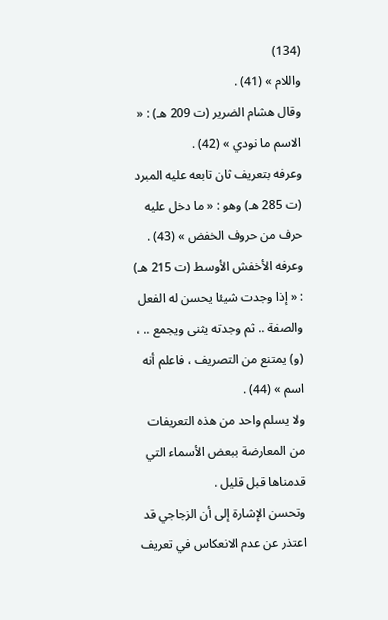(134)
واللام » (41) .
وقال هشام الضرير (ت 209 هـ) : « الاسم ما نودي » (42) .
وعرفه بتعريف ثان تابعه عليه المبرد (ت 285 هـ) وهو : « ما دخل عليه حرف من حروف الخفض » (43) .
وعرفه الأخفش الأوسط (ت 215 هـ) : « إذا وجدت شيئا يحسن له الفعل والصفة .. ثم وجدته يثنى ويجمع .. ، (و) يمتنع من التصريف ، فاعلم أنه اسم » (44) .
ولا يسلم واحد من هذه التعريفات من المعارضة ببعض الأسماء التي قدمناها قبل قليل .
وتحسن الإشارة إلى أن الزجاجي قد اعتذر عن عدم الانعكاس في تعريف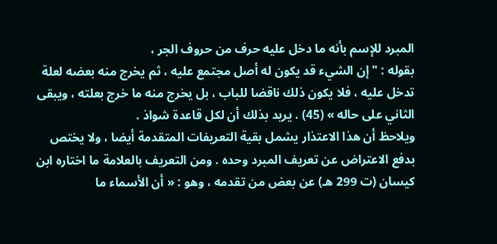المبرد للإسم بأنه ما دخل عليه حرف من حروف الجر ،
بقوله : " إن الشيء قد يكون له أصل مجتمع عليه ، ثم يخرج منه بعضه لعلة تدخل عليه ، فلا يكون ذلك ناقضا للباب ، بل يخرج منه ما خرج بعلته ، ويبقى الثاني على حاله » (45) . يريد بذلك أن لكل قاعدة شواذ .
ويلاحظ أن هذا الاعتذار يشمل بقية التعريفات المتقدمة أيضا ، ولا يختص بدفع الاعتراض عن تعريف المبرد وحده . ومن التعريف بالعلامة ما اختاره ابن كيسان (ت 299 هـ) عن بعض من تقدمه ، وهو : « أن الأسماء ما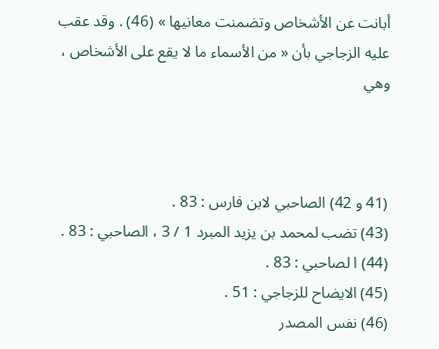أبانت عن الأشخاص وتضمنت معانيها » (46) . وقد عقب عليه الزجاجي بأن « من الأسماء ما لا يقع على الأشخاص ، وهي



(41 و 42) الصاحبي لابن فارس : 83 .
(43) تضب لمحمد بن يزيد المبرد 1 / 3 ، الصاحبي : 83 .
(44) ا لصاحبي : 83 .
(45) الايضاح للزجاجي : 51 .
(46) نفس المصدر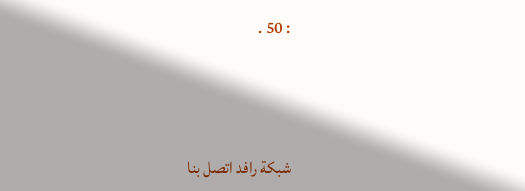: 50 .



شبکة رافد اتصل بنا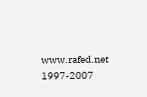www.rafed.net 1997-2007